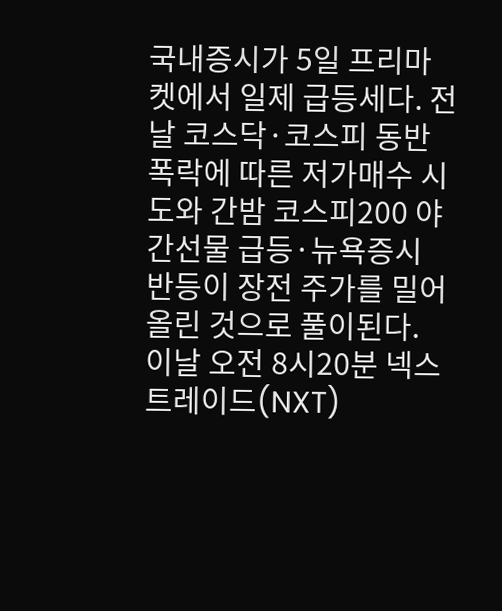국내증시가 5일 프리마켓에서 일제 급등세다. 전날 코스닥·코스피 동반폭락에 따른 저가매수 시도와 간밤 코스피200 야간선물 급등·뉴욕증시 반등이 장전 주가를 밀어올린 것으로 풀이된다.
이날 오전 8시20분 넥스트레이드(NXT)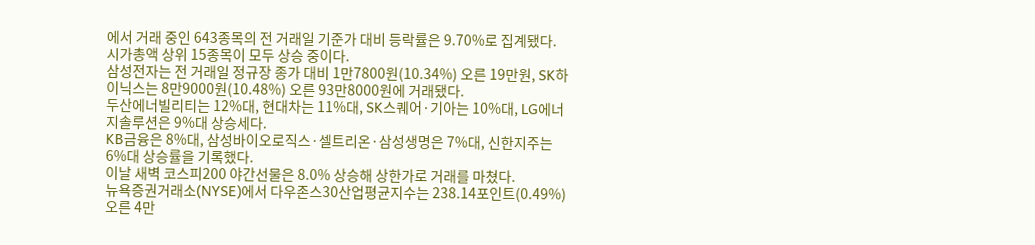에서 거래 중인 643종목의 전 거래일 기준가 대비 등락률은 9.70%로 집계됐다.
시가총액 상위 15종목이 모두 상승 중이다.
삼성전자는 전 거래일 정규장 종가 대비 1만7800원(10.34%) 오른 19만원, SK하이닉스는 8만9000원(10.48%) 오른 93만8000원에 거래됐다.
두산에너빌리티는 12%대, 현대차는 11%대, SK스퀘어·기아는 10%대, LG에너지솔루션은 9%대 상승세다.
KB금융은 8%대, 삼성바이오로직스·셀트리온·삼성생명은 7%대, 신한지주는 6%대 상승률을 기록했다.
이날 새벽 코스피200 야간선물은 8.0% 상승해 상한가로 거래를 마쳤다.
뉴욕증권거래소(NYSE)에서 다우존스30산업평균지수는 238.14포인트(0.49%) 오른 4만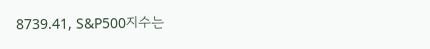8739.41, S&P500지수는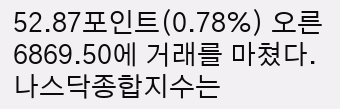52.87포인트(0.78%) 오른 6869.50에 거래를 마쳤다.
나스닥종합지수는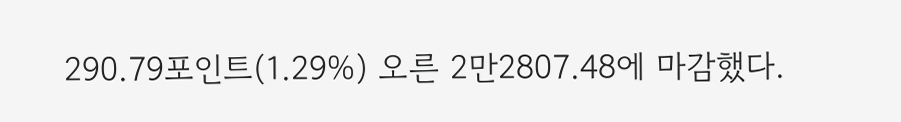290.79포인트(1.29%) 오른 2만2807.48에 마감했다.